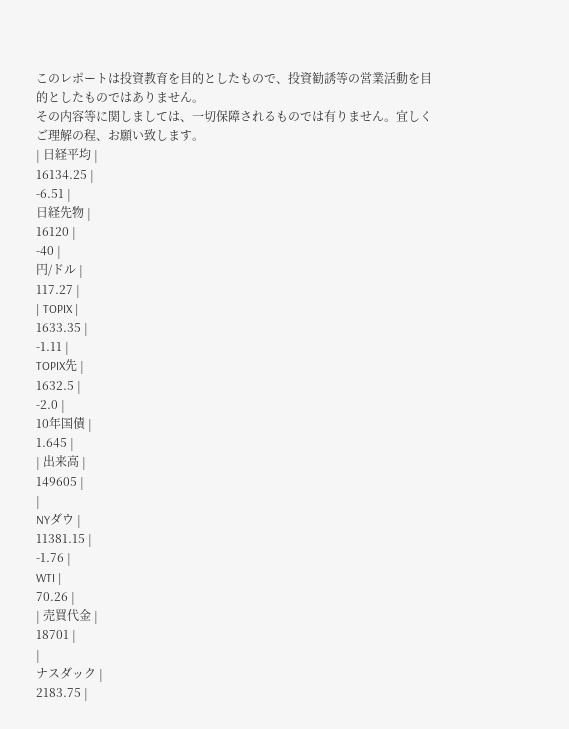このレポートは投資教育を目的としたもので、投資勧誘等の営業活動を目的としたものではありません。
その内容等に関しましては、一切保障されるものでは有りません。宜しくご理解の程、お願い致します。
| 日経平均 |
16134.25 |
-6.51 |
日経先物 |
16120 |
-40 |
円/ドル |
117.27 |
| TOPIX |
1633.35 |
-1.11 |
TOPIX先 |
1632.5 |
-2.0 |
10年国債 |
1.645 |
| 出来高 |
149605 |
|
NYダウ |
11381.15 |
-1.76 |
WTI |
70.26 |
| 売買代金 |
18701 |
|
ナスダック |
2183.75 |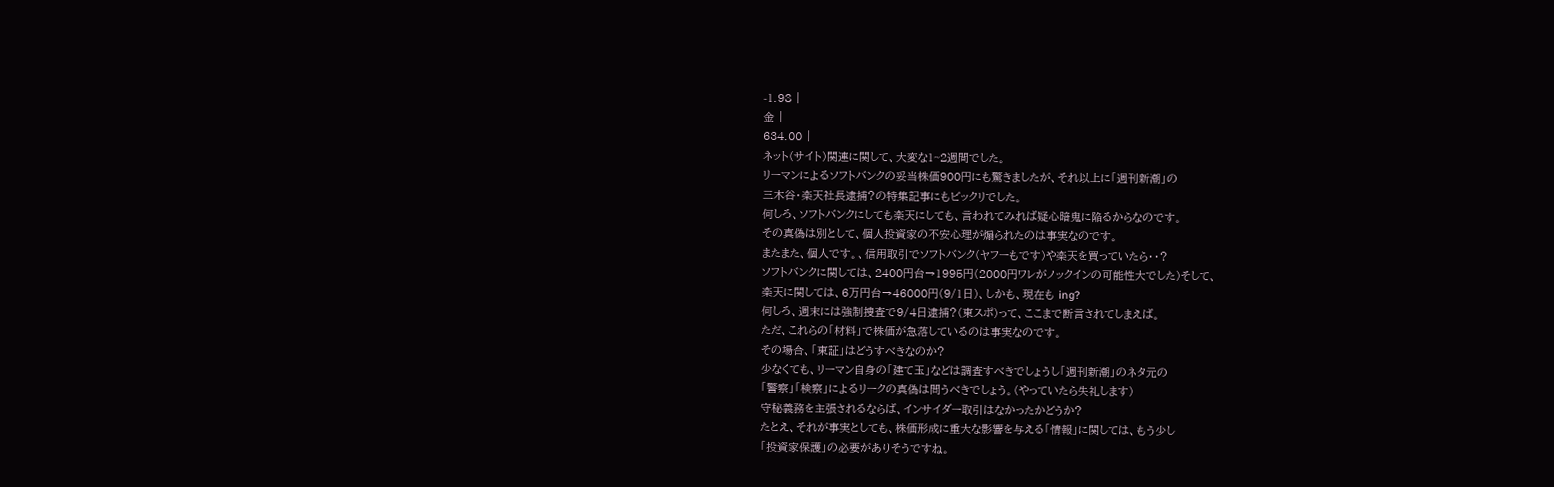-1.98 |
金 |
634.00 |
ネット(サイト)関連に関して、大変な1~2週間でした。
リーマンによるソフトバンクの妥当株価900円にも驚きましたが、それ以上に「週刊新潮」の
三木谷・楽天社長逮捕?の特集記事にもビックリでした。
何しろ、ソフトバンクにしても楽天にしても、言われてみれば疑心暗鬼に陥るからなのです。
その真偽は別として、個人投資家の不安心理が煽られたのは事実なのです。
またまた、個人です。、信用取引でソフトバンク(ヤフーもです)や楽天を買っていたら・・?
ソフトバンクに関しては、2400円台→1995円(2000円ワレがノックインの可能性大でした)そして、
楽天に関しては、6万円台→46000円(9/1日)、しかも、現在も ing?
何しろ、週末には強制捜査で9/4日逮捕?(東スポ)って、ここまで断言されてしまえば。
ただ、これらの「材料」で株価が急落しているのは事実なのです。
その場合、「東証」はどうすべきなのか?
少なくても、リーマン自身の「建て玉」などは調査すべきでしょうし「週刊新潮」のネタ元の
「警察」「検察」によるリークの真偽は問うべきでしょう。(やっていたら失礼します)
守秘義務を主張されるならば、インサイダー取引はなかったかどうか?
たとえ、それが事実としても、株価形成に重大な影響を与える「情報」に関しては、もう少し
「投資家保護」の必要がありそうですね。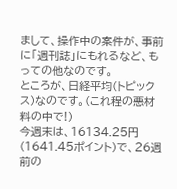まして、操作中の案件が、事前に「週刊誌」にもれるなど、もっての他なのです。
ところが、日経平均(トピックス)なのです。(これ程の悪材料の中で!)
今週末は、16134.25円(1641.45ポイント)で、26週前の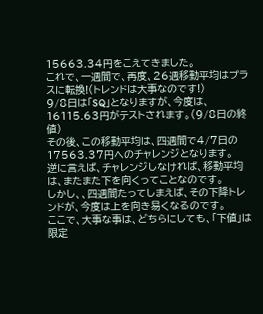15663.34円をこえてきました。
これで、一週間で、再度、26週移動平均はプラスに転換!(トレンドは大事なのです!)
9/8日は「SQ」となりますが、今度は、16115.63円がテストされます。(9/8日の終値)
その後、この移動平均は、四週間で4/7日の17563.37円へのチャレンジとなります。
逆に言えば、チャレンジしなければ、移動平均は、またまた下を向くってことなのです。
しかし、、四週間たってしまえば、その下降トレンドが、今度は上を向き易くなるのです。
ここで、大事な事は、どちらにしても、「下値」は限定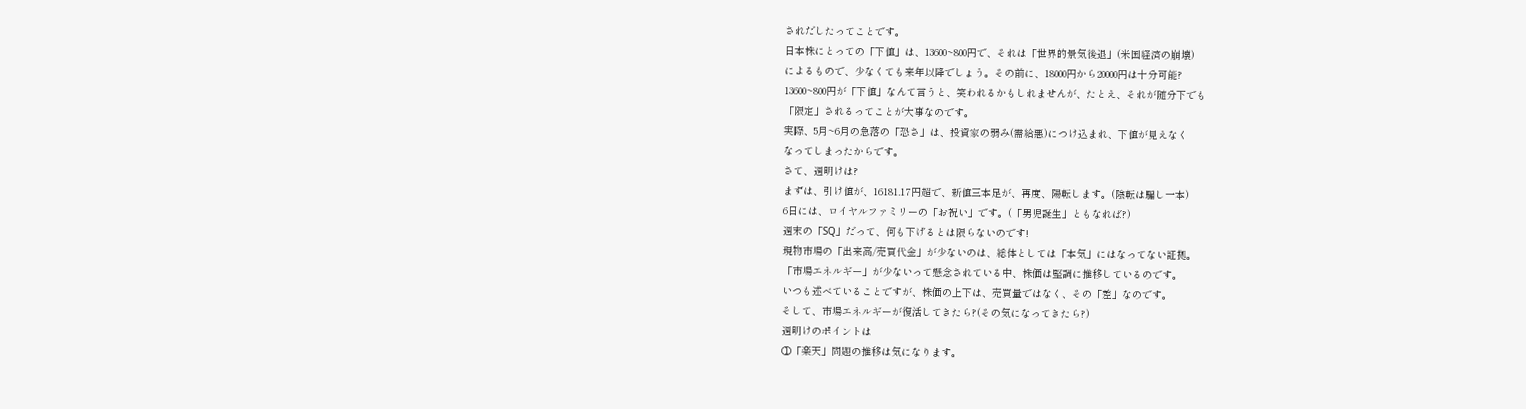されだしたってことです。
日本株にとっての「下値」は、13600~800円で、それは「世界的景気後退」(米国経済の崩壊)
によるもので、少なくても来年以降でしょう。その前に、18000円から20000円は十分可能?
13600~800円が「下値」なんて言うと、笑われるかもしれませんが、たとえ、それが随分下でも
「限定」されるってことが大事なのです。
実際、5月~6月の急落の「恐さ」は、投資家の弱み(需給悪)につけ込まれ、下値が見えなく
なってしまったからです。
さて、週明けは?
まずは、引け値が、16181.17円超で、新値三本足が、再度、陽転します。(陰転は騙し一本)
6日には、ロイヤルファミリーの「お祝い」です。(「男児誕生」ともなれば?)
週末の「SQ」だって、何も下げるとは限らないのです!
現物市場の「出来高/売買代金」が少ないのは、総体としては「本気」にはなってない証拠。
「市場エネルギー」が少ないって懸念されている中、株価は堅調に推移しているのです。
いつも述べていることですが、株価の上下は、売買量ではなく、その「差」なのです。
そして、市場エネルギーが復活してきたら?(その気になってきたら?)
週明けのポイントは
①「楽天」問題の推移は気になります。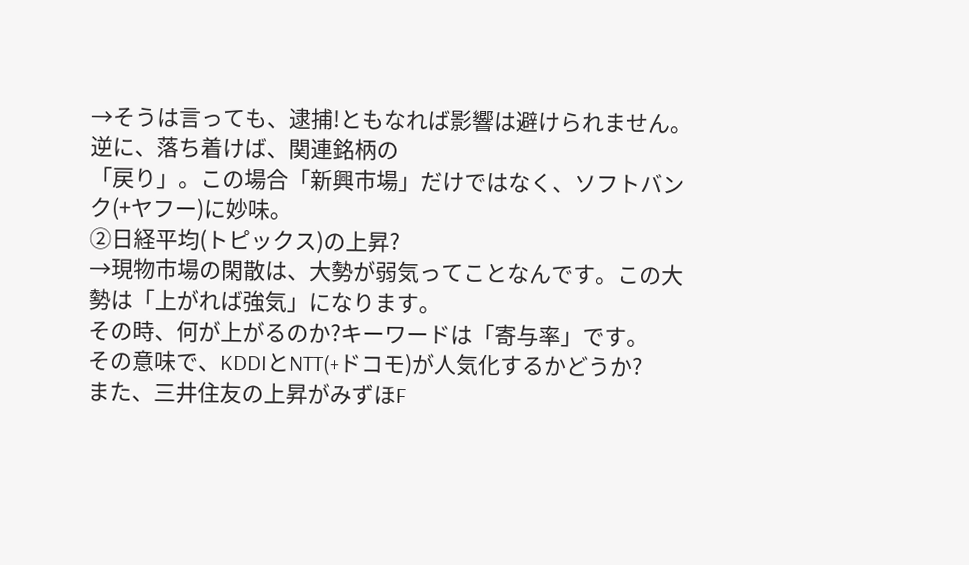→そうは言っても、逮捕!ともなれば影響は避けられません。逆に、落ち着けば、関連銘柄の
「戻り」。この場合「新興市場」だけではなく、ソフトバンク(+ヤフー)に妙味。
②日経平均(トピックス)の上昇?
→現物市場の閑散は、大勢が弱気ってことなんです。この大勢は「上がれば強気」になります。
その時、何が上がるのか?キーワードは「寄与率」です。
その意味で、KDDIとNTT(+ドコモ)が人気化するかどうか?
また、三井住友の上昇がみずほF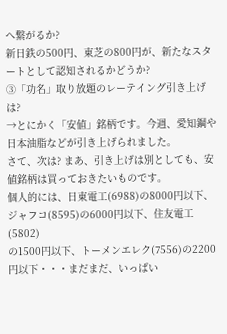へ繋がるか?
新日鉄の500円、東芝の800円が、新たなスタートとして認知されるかどうか?
③「功名」取り放題のレーテイング引き上げは?
→とにかく「安値」銘柄です。今週、愛知鋼や日本油脂などが引き上げられました。
さて、次は? まあ、引き上げは別としても、安値銘柄は買っておきたいものです。
個人的には、日東電工(6988)の8000円以下、ジャフコ(8595)の6000円以下、住友電工(5802)
の1500円以下、トーメンエレク(7556)の2200円以下・・・まだまだ、いっぱい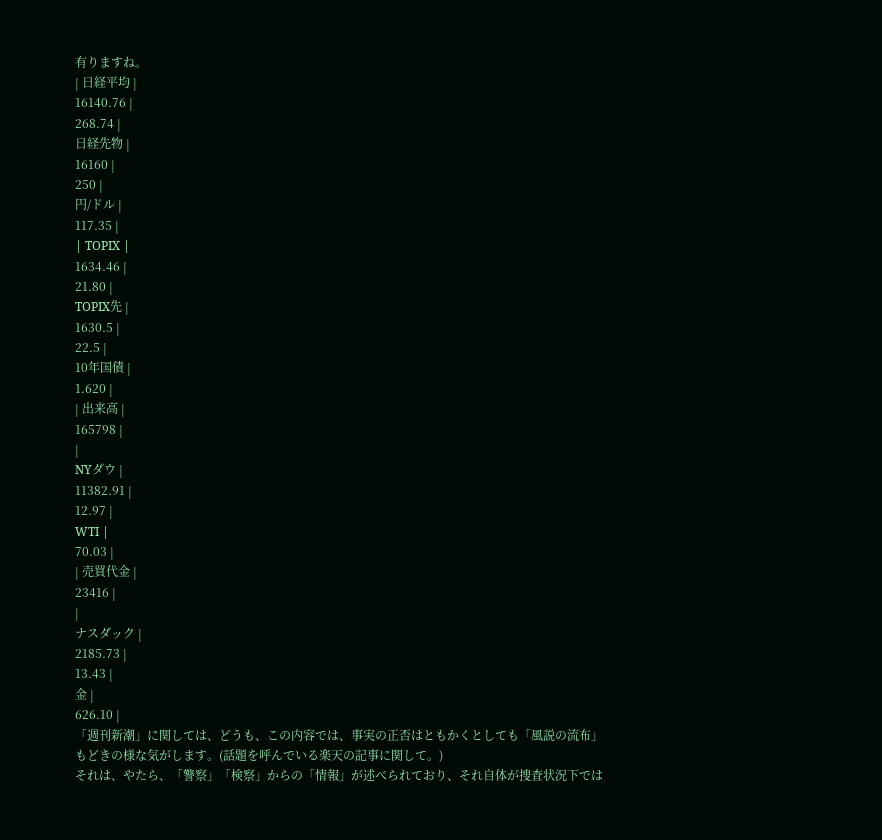有りますね。
| 日経平均 |
16140.76 |
268.74 |
日経先物 |
16160 |
250 |
円/ドル |
117.35 |
| TOPIX |
1634.46 |
21.80 |
TOPIX先 |
1630.5 |
22.5 |
10年国債 |
1.620 |
| 出来高 |
165798 |
|
NYダウ |
11382.91 |
12.97 |
WTI |
70.03 |
| 売買代金 |
23416 |
|
ナスダック |
2185.73 |
13.43 |
金 |
626.10 |
「週刊新潮」に関しては、どうも、この内容では、事実の正否はともかくとしても「風説の流布」
もどきの様な気がします。(話題を呼んでいる楽天の記事に関して。)
それは、やたら、「警察」「検察」からの「情報」が述べられており、それ自体が捜査状況下では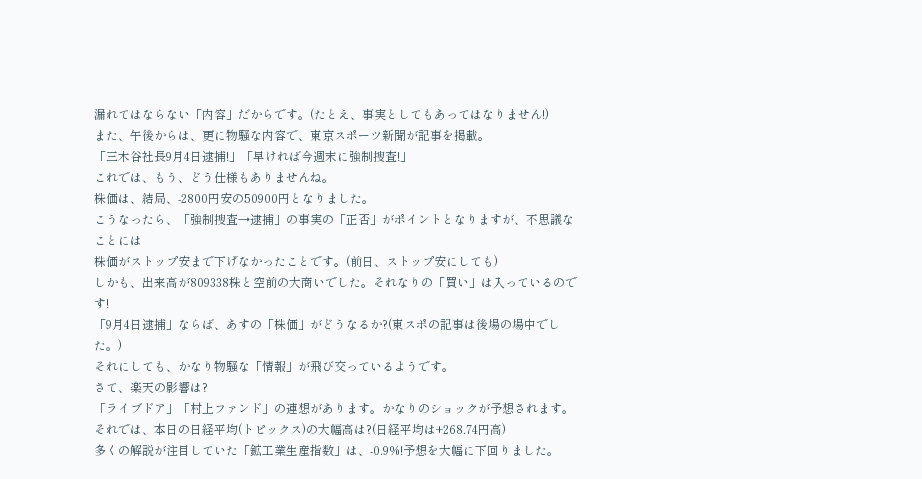漏れてはならない「内容」だからです。(たとえ、事実としてもあってはなりません!)
また、午後からは、更に物騒な内容で、東京スポーツ新聞が記事を掲載。
「三木谷社長9月4日逮捕!」「早ければ今週末に強制捜査!」
これでは、もう、どう仕様もありませんね。
株価は、結局、-2800円安の50900円となりました。
こうなったら、「強制捜査→逮捕」の事実の「正否」がポイントとなりますが、不思議なことには
株価がストップ安まで下げなかったことです。(前日、ストップ安にしても)
しかも、出来高が809338株と空前の大商いでした。それなりの「買い」は入っているのです!
「9月4日逮捕」ならば、あすの「株価」がどうなるか?(東スポの記事は後場の場中でした。)
それにしても、かなり物騒な「情報」が飛び交っているようです。
さて、楽天の影響は?
「ライブドア」「村上ファンド」の連想があります。かなりのショックが予想されます。
それでは、本日の日経平均(トピックス)の大幅高は?(日経平均は+268.74円高)
多くの解説が注目していた「鉱工業生産指数」は、-0.9%!予想を大幅に下回りました。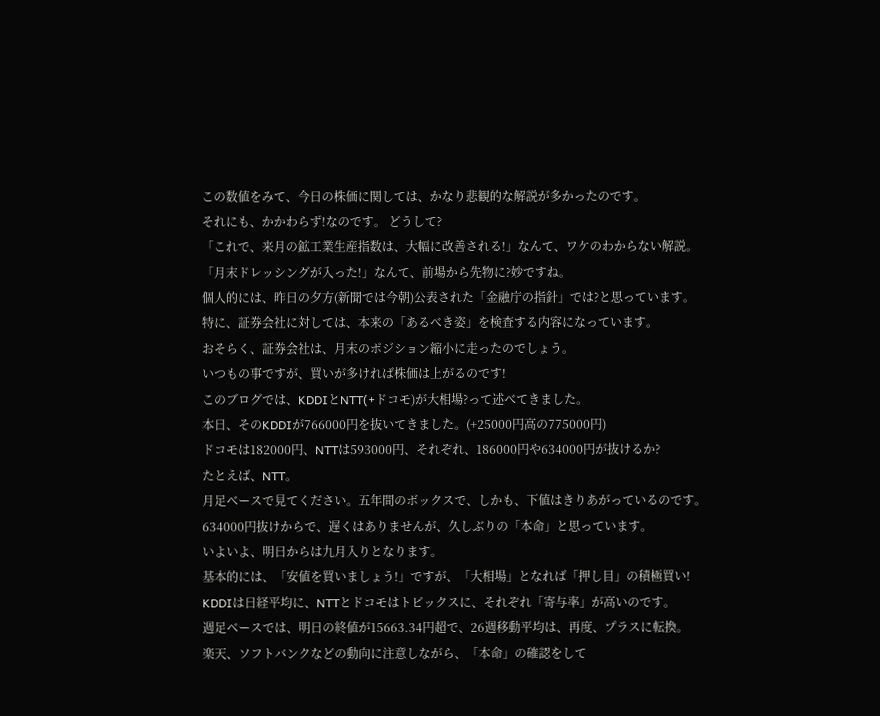この数値をみて、今日の株価に関しては、かなり悲観的な解説が多かったのです。
それにも、かかわらず!なのです。 どうして?
「これで、来月の鉱工業生産指数は、大幅に改善される!」なんて、ワケのわからない解説。
「月末ドレッシングが入った!」なんて、前場から先物に?妙ですね。
個人的には、昨日の夕方(新聞では今朝)公表された「金融庁の指針」では?と思っています。
特に、証券会社に対しては、本来の「あるべき姿」を検査する内容になっています。
おそらく、証券会社は、月末のポジション縮小に走ったのでしょう。
いつもの事ですが、買いが多ければ株価は上がるのです!
このブログでは、KDDIとNTT(+ドコモ)が大相場?って述べてきました。
本日、そのKDDIが766000円を抜いてきました。(+25000円高の775000円)
ドコモは182000円、NTTは593000円、それぞれ、186000円や634000円が抜けるか?
たとえば、NTT。
月足ベースで見てください。五年間のボックスで、しかも、下値はきりあがっているのです。
634000円抜けからで、遅くはありませんが、久しぶりの「本命」と思っています。
いよいよ、明日からは九月入りとなります。
基本的には、「安値を買いましょう!」ですが、「大相場」となれば「押し目」の積極買い!
KDDIは日経平均に、NTTとドコモはトピックスに、それぞれ「寄与率」が高いのです。
週足ベースでは、明日の終値が15663.34円超で、26週移動平均は、再度、プラスに転換。
楽天、ソフトバンクなどの動向に注意しながら、「本命」の確認をして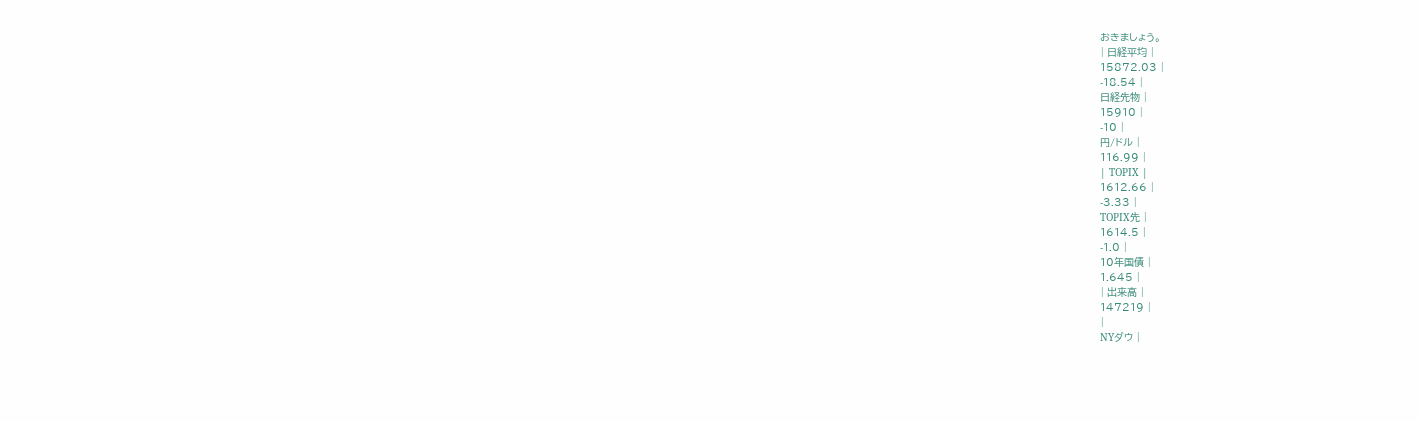おきましょう。
| 日経平均 |
15872.03 |
-18.54 |
日経先物 |
15910 |
-10 |
円/ドル |
116.99 |
| TOPIX |
1612.66 |
-3.33 |
TOPIX先 |
1614.5 |
-1.0 |
10年国債 |
1.645 |
| 出来高 |
147219 |
|
NYダウ |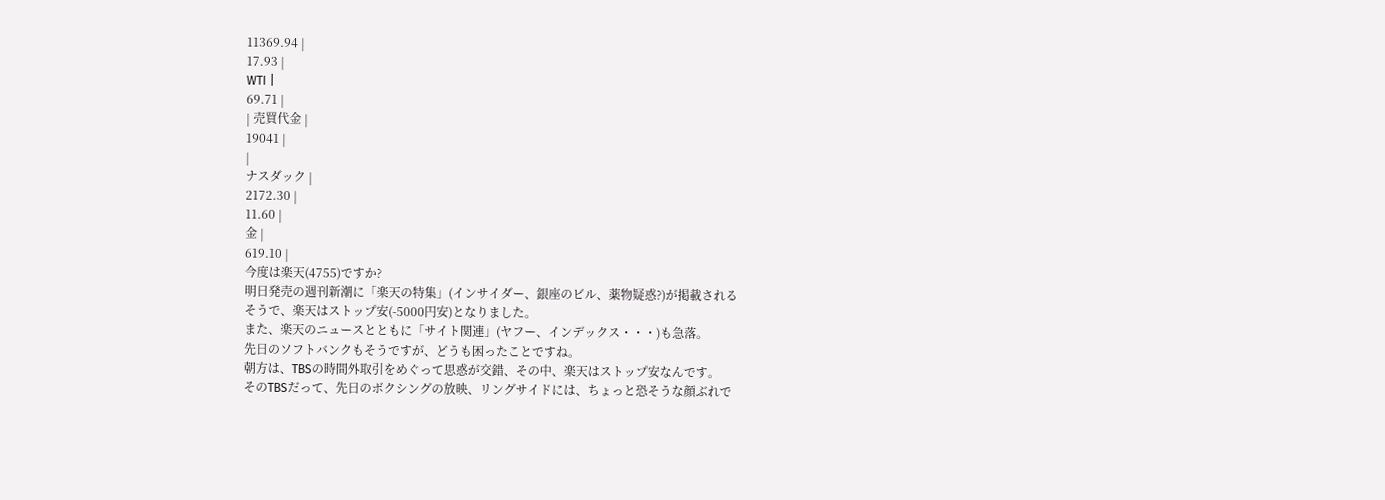11369.94 |
17.93 |
WTI |
69.71 |
| 売買代金 |
19041 |
|
ナスダック |
2172.30 |
11.60 |
金 |
619.10 |
今度は楽天(4755)ですか?
明日発売の週刊新潮に「楽天の特集」(インサイダー、銀座のビル、薬物疑惑?)が掲載される
そうで、楽天はストップ安(-5000円安)となりました。
また、楽天のニュースとともに「サイト関連」(ヤフー、インデックス・・・)も急落。
先日のソフトバンクもそうですが、どうも困ったことですね。
朝方は、TBSの時間外取引をめぐって思惑が交錯、その中、楽天はストップ安なんです。
そのTBSだって、先日のボクシングの放映、リングサイドには、ちょっと恐そうな顔ぶれで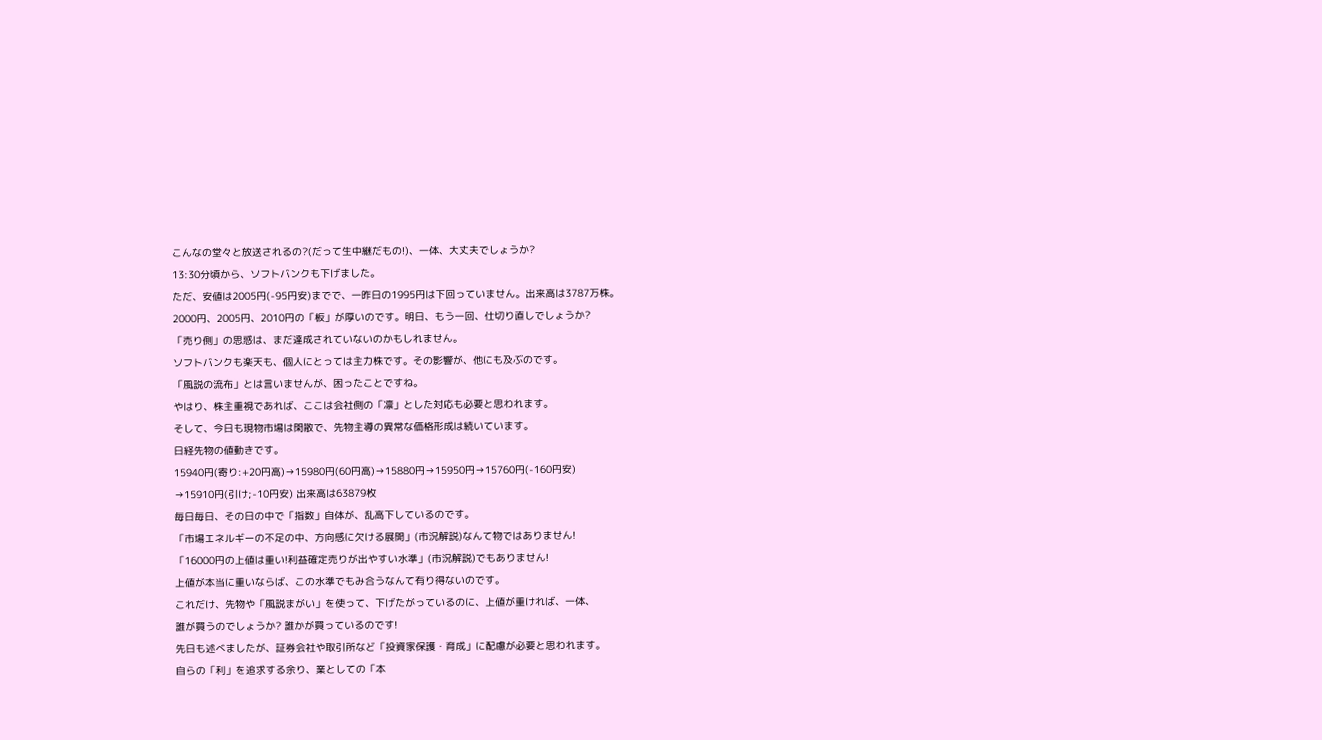こんなの堂々と放送されるの?(だって生中継だもの!)、一体、大丈夫でしょうか?
13:30分頃から、ソフトバンクも下げました。
ただ、安値は2005円(-95円安)までで、一昨日の1995円は下回っていません。出来高は3787万株。
2000円、2005円、2010円の「板」が厚いのです。明日、もう一回、仕切り直しでしょうか?
「売り側」の思惑は、まだ達成されていないのかもしれません。
ソフトバンクも楽天も、個人にとっては主力株です。その影響が、他にも及ぶのです。
「風説の流布」とは言いませんが、困ったことですね。
やはり、株主重視であれば、ここは会社側の「凛」とした対応も必要と思われます。
そして、今日も現物市場は閑散で、先物主導の異常な価格形成は続いています。
日経先物の値動きです。
15940円(寄り:+20円高)→15980円(60円高)→15880円→15950円→15760円(-160円安)
→15910円(引け;-10円安) 出来高は63879枚
毎日毎日、その日の中で「指数」自体が、乱高下しているのです。
「市場エネルギーの不足の中、方向感に欠ける展開」(市況解説)なんて物ではありません!
「16000円の上値は重い!利益確定売りが出やすい水準」(市況解説)でもありません!
上値が本当に重いならば、この水準でもみ合うなんて有り得ないのです。
これだけ、先物や「風説まがい」を使って、下げたがっているのに、上値が重ければ、一体、
誰が買うのでしょうか? 誰かが買っているのです!
先日も述べましたが、証券会社や取引所など「投資家保護・育成」に配慮が必要と思われます。
自らの「利」を追求する余り、業としての「本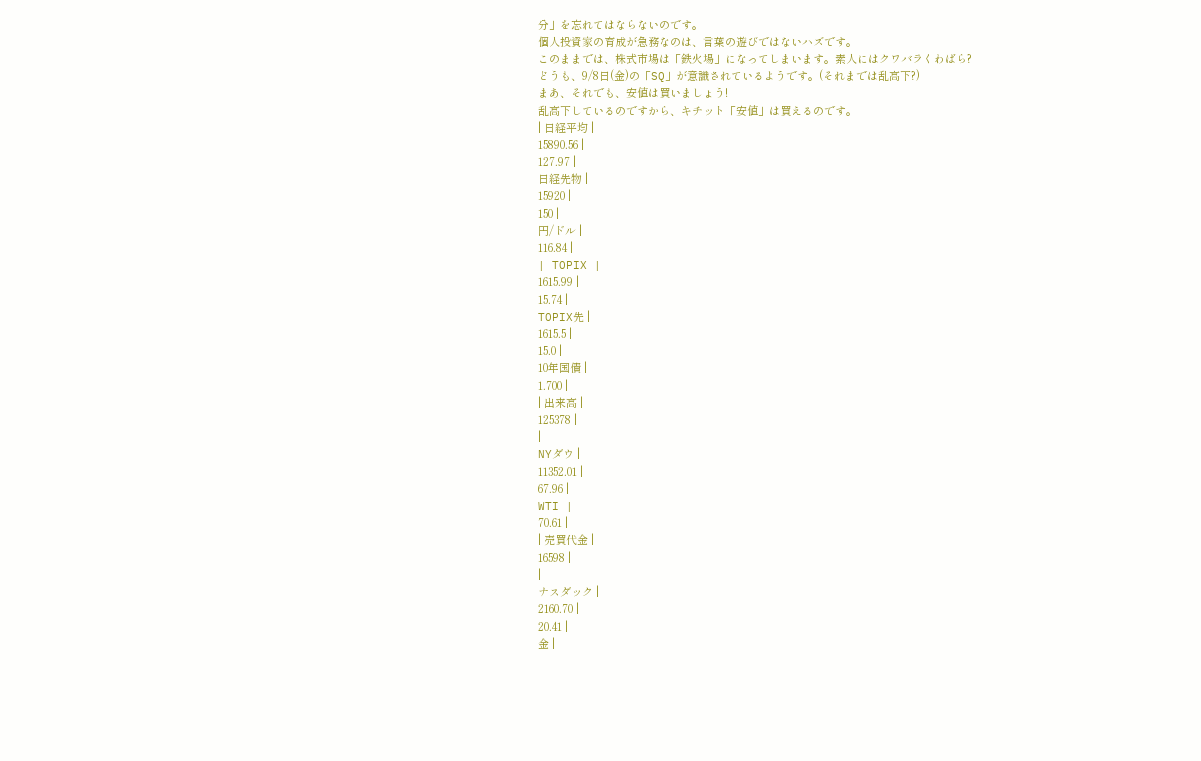分」を忘れてはならないのです。
個人投資家の育成が急務なのは、言葉の遊びではないハズです。
このままでは、株式市場は「鉄火場」になってしまいます。素人にはクワバラくわばら?
どうも、9/8日(金)の「SQ」が意識されているようです。(それまでは乱高下?)
まあ、それでも、安値は買いましょう!
乱高下しているのですから、キチット「安値」は買えるのです。
| 日経平均 |
15890.56 |
127.97 |
日経先物 |
15920 |
150 |
円/ドル |
116.84 |
| TOPIX |
1615.99 |
15.74 |
TOPIX先 |
1615.5 |
15.0 |
10年国債 |
1.700 |
| 出来高 |
125378 |
|
NYダウ |
11352.01 |
67.96 |
WTI |
70.61 |
| 売買代金 |
16598 |
|
ナスダック |
2160.70 |
20.41 |
金 |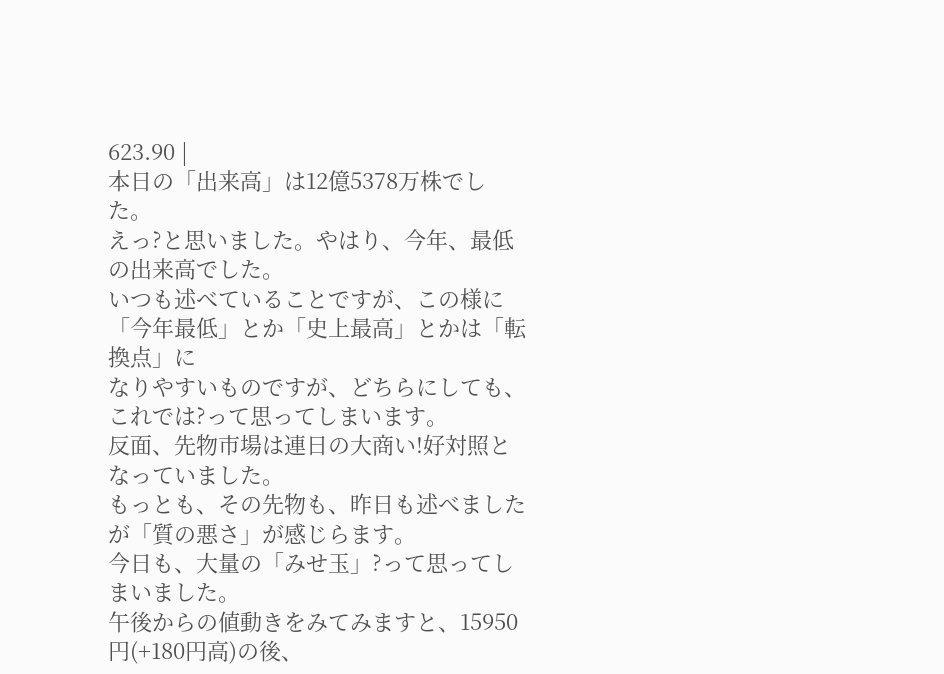623.90 |
本日の「出来高」は12億5378万株でした。
えっ?と思いました。やはり、今年、最低の出来高でした。
いつも述べていることですが、この様に「今年最低」とか「史上最高」とかは「転換点」に
なりやすいものですが、どちらにしても、これでは?って思ってしまいます。
反面、先物市場は連日の大商い!好対照となっていました。
もっとも、その先物も、昨日も述べましたが「質の悪さ」が感じらます。
今日も、大量の「みせ玉」?って思ってしまいました。
午後からの値動きをみてみますと、15950円(+180円高)の後、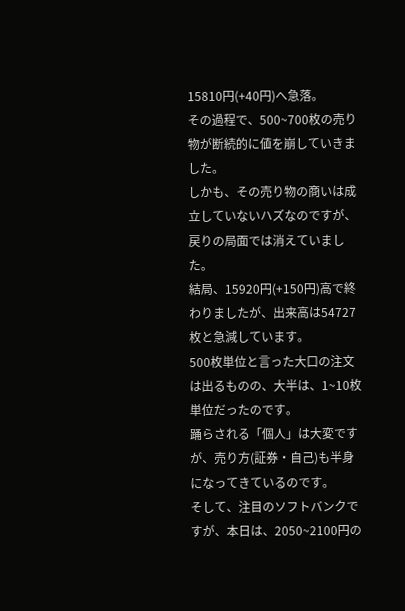15810円(+40円)へ急落。
その過程で、500~700枚の売り物が断続的に値を崩していきました。
しかも、その売り物の商いは成立していないハズなのですが、戻りの局面では消えていました。
結局、15920円(+150円)高で終わりましたが、出来高は54727枚と急減しています。
500枚単位と言った大口の注文は出るものの、大半は、1~10枚単位だったのです。
踊らされる「個人」は大変ですが、売り方(証券・自己)も半身になってきているのです。
そして、注目のソフトバンクですが、本日は、2050~2100円の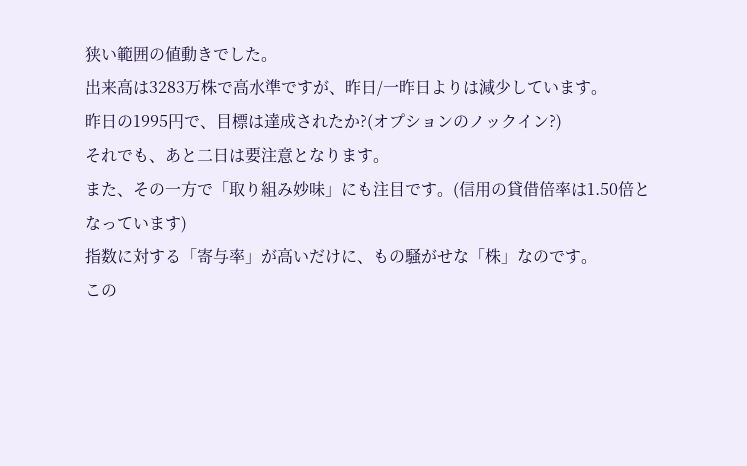狭い範囲の値動きでした。
出来高は3283万株で高水準ですが、昨日/一昨日よりは減少しています。
昨日の1995円で、目標は達成されたか?(オプションのノックイン?)
それでも、あと二日は要注意となります。
また、その一方で「取り組み妙味」にも注目です。(信用の貸借倍率は1.50倍となっています)
指数に対する「寄与率」が高いだけに、もの騒がせな「株」なのです。
この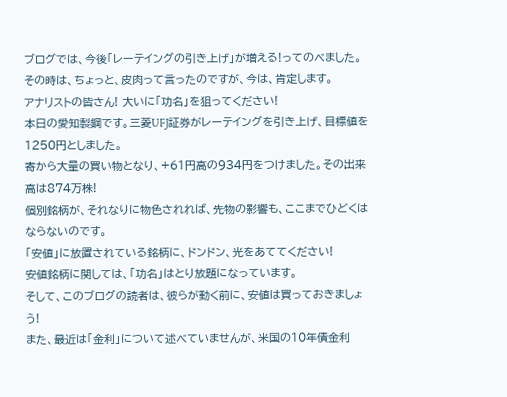ブログでは、今後「レーテイングの引き上げ」が増える!ってのべました。
その時は、ちょっと、皮肉って言ったのですが、今は、肯定します。
アナリストの皆さん! 大いに「功名」を狙ってください!
本日の愛知製鋼です。三菱UFJ証券がレーテイングを引き上げ、目標値を1250円としました。
寄から大量の買い物となり、+61円高の934円をつけました。その出来高は874万株!
個別銘柄が、それなりに物色されれば、先物の影響も、ここまでひどくはならないのです。
「安値」に放置されている銘柄に、ドンドン、光をあててください!
安値銘柄に関しては、「功名」はとり放題になっています。
そして、このブログの読者は、彼らが動く前に、安値は買っておきましょう!
また、最近は「金利」について述べていませんが、米国の10年債金利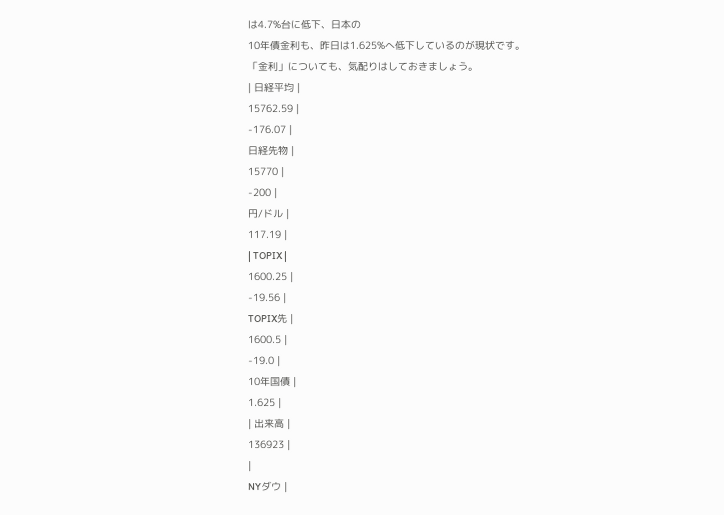は4.7%台に低下、日本の
10年債金利も、昨日は1.625%へ低下しているのが現状です。
「金利」についても、気配りはしておきましょう。
| 日経平均 |
15762.59 |
-176.07 |
日経先物 |
15770 |
-200 |
円/ドル |
117.19 |
| TOPIX |
1600.25 |
-19.56 |
TOPIX先 |
1600.5 |
-19.0 |
10年国債 |
1.625 |
| 出来高 |
136923 |
|
NYダウ |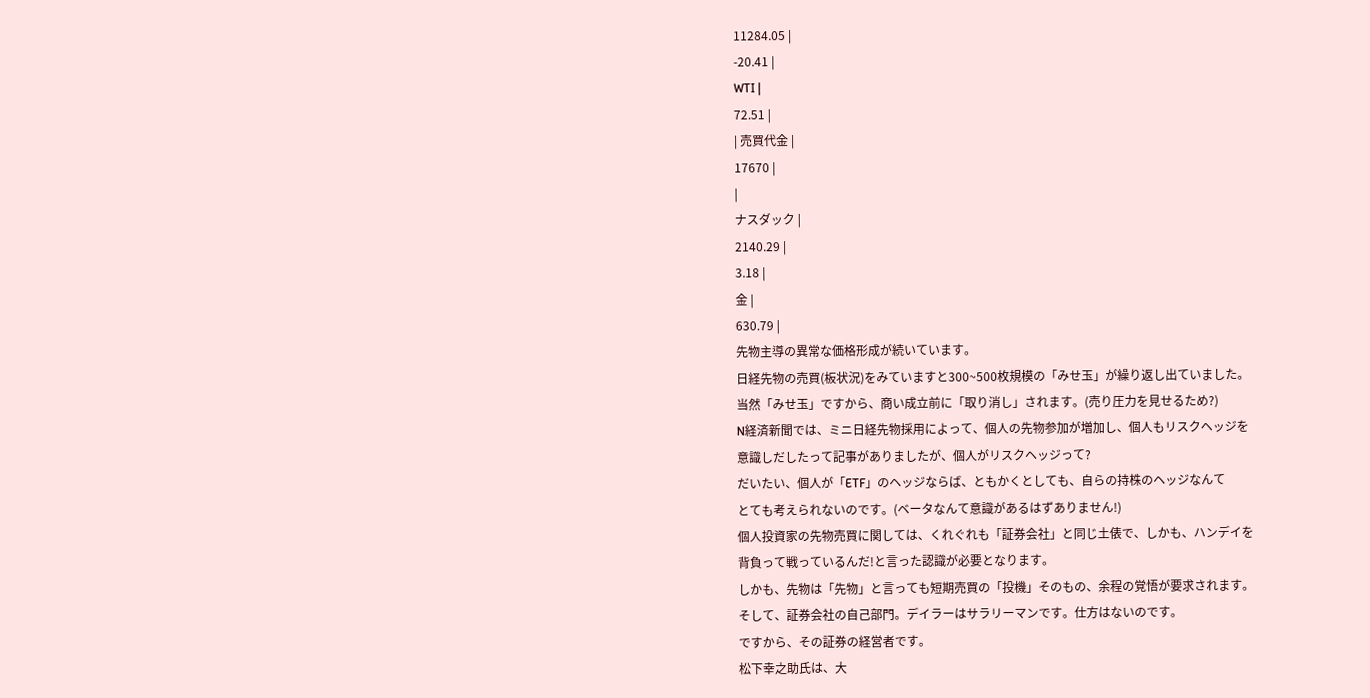11284.05 |
-20.41 |
WTI |
72.51 |
| 売買代金 |
17670 |
|
ナスダック |
2140.29 |
3.18 |
金 |
630.79 |
先物主導の異常な価格形成が続いています。
日経先物の売買(板状況)をみていますと300~500枚規模の「みせ玉」が繰り返し出ていました。
当然「みせ玉」ですから、商い成立前に「取り消し」されます。(売り圧力を見せるため?)
N経済新聞では、ミニ日経先物採用によって、個人の先物参加が増加し、個人もリスクヘッジを
意識しだしたって記事がありましたが、個人がリスクヘッジって?
だいたい、個人が「ETF」のヘッジならば、ともかくとしても、自らの持株のヘッジなんて
とても考えられないのです。(ベータなんて意識があるはずありません!)
個人投資家の先物売買に関しては、くれぐれも「証券会社」と同じ土俵で、しかも、ハンデイを
背負って戦っているんだ!と言った認識が必要となります。
しかも、先物は「先物」と言っても短期売買の「投機」そのもの、余程の覚悟が要求されます。
そして、証券会社の自己部門。デイラーはサラリーマンです。仕方はないのです。
ですから、その証券の経営者です。
松下幸之助氏は、大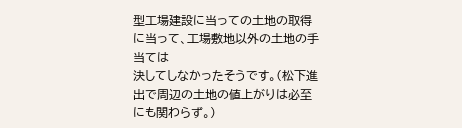型工場建設に当っての土地の取得に当って、工場敷地以外の土地の手当ては
決してしなかったそうです。(松下進出で周辺の土地の値上がりは必至にも関わらず。)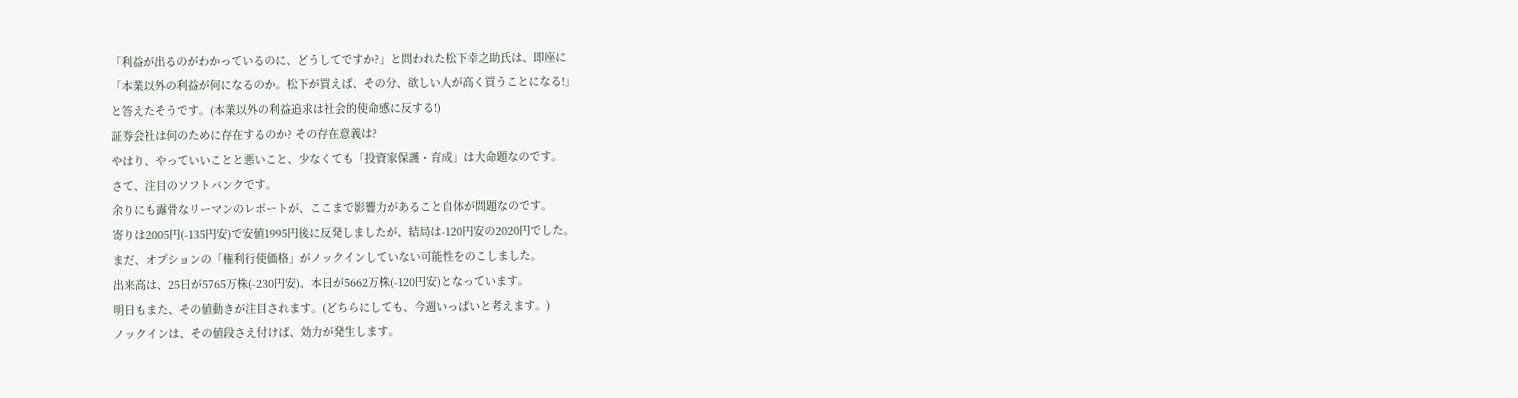「利益が出るのがわかっているのに、どうしてですか?」と問われた松下幸之助氏は、即座に
「本業以外の利益が何になるのか。松下が買えば、その分、欲しい人が高く買うことになる!」
と答えたそうです。(本業以外の利益追求は社会的使命感に反する!)
証券会社は何のために存在するのか? その存在意義は?
やはり、やっていいことと悪いこと、少なくても「投資家保護・育成」は大命題なのです。
さて、注目のソフトバンクです。
余りにも露骨なリーマンのレポートが、ここまで影響力があること自体が問題なのです。
寄りは2005円(-135円安)で安値1995円後に反発しましたが、結局は-120円安の2020円でした。
まだ、オプションの「権利行使価格」がノックインしていない可能性をのこしました。
出来高は、25日が5765万株(-230円安)、本日が5662万株(-120円安)となっています。
明日もまた、その値動きが注目されます。(どちらにしても、今週いっぱいと考えます。)
ノックインは、その値段さえ付けば、効力が発生します。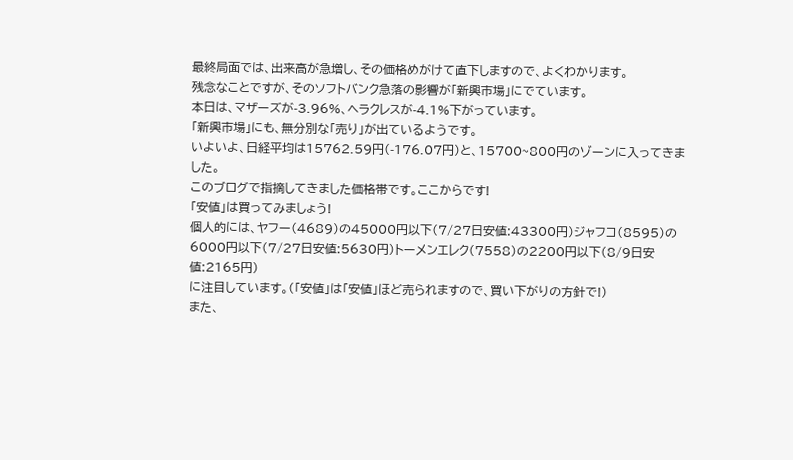最終局面では、出来高が急増し、その価格めがけて直下しますので、よくわかります。
残念なことですが、そのソフトバンク急落の影響が「新興市場」にでています。
本日は、マザーズが-3.96%、ヘラクレスが-4.1%下がっています。
「新興市場」にも、無分別な「売り」が出ているようです。
いよいよ、日経平均は15762.59円(-176.07円)と、15700~800円のゾーンに入ってきました。
このブログで指摘してきました価格帯です。ここからです!
「安値」は買ってみましょう!
個人的には、ヤフー(4689)の45000円以下(7/27日安値:43300円)ジャフコ(8595)の
6000円以下(7/27日安値:5630円)トーメンエレク(7558)の2200円以下(8/9日安値:2165円)
に注目しています。(「安値」は「安値」ほど売られますので、買い下がりの方針で!)
また、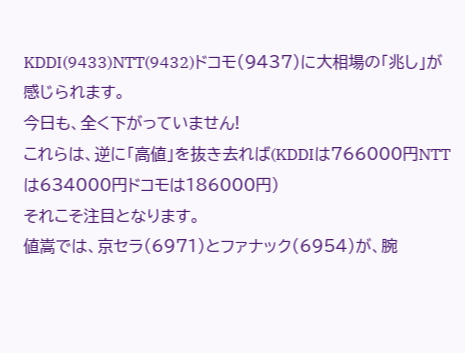KDDI(9433)NTT(9432)ドコモ(9437)に大相場の「兆し」が感じられます。
今日も、全く下がっていません!
これらは、逆に「高値」を抜き去れば(KDDIは766000円NTTは634000円ドコモは186000円)
それこそ注目となります。
値嵩では、京セラ(6971)とファナック(6954)が、腕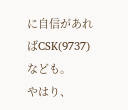に自信があればCSK(9737)なども。
やはり、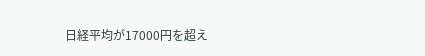日経平均が17000円を超え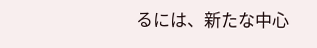るには、新たな中心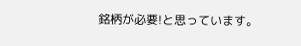銘柄が必要!と思っています。